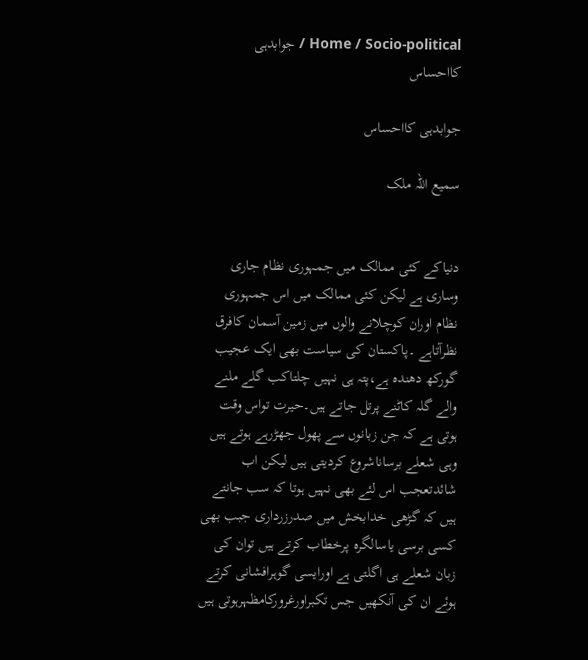Home / Socio-political / جوابدہی کااحساس

جوابدہی کااحساس

سمیع اللہ ملک


دنیاکے کئی ممالک میں جمہوری نظام جاری وساری ہے لیکن کئی ممالک میں اس جمہوری نظام اوران کوچلانے والوں میں زمین آسمان کافرق نظرآتاہے ۔پاکستان کی سیاست بھی ایک عجیب گورکھ دھندہ ہے،پتہ ہی نہیں چلتاکب گلے ملنے والے گلہ کاٹنے پرتل جاتے ہیں۔حیرت تواس وقت ہوتی ہے کہ جن زبانوں سے پھول جھڑرہے ہوتے ہیں وہی شعلے برساناشروع کردیتی ہیں لیکن اب شائدتعجب اس لئے بھی نہیں ہوتا کہ سب جانتے ہیں کہ گڑھی خدابخش میں صدرزرداری جبب بھی کسی برسی یاسالگرہ پرخطاب کرتے ہیں توان کی زبان شعلے ہی اگلتی ہے اورایسی گوہرافشانی کرتے ہوئے ان کی آنکھیں جس تکبراورغرورکامظہرہوتی ہیں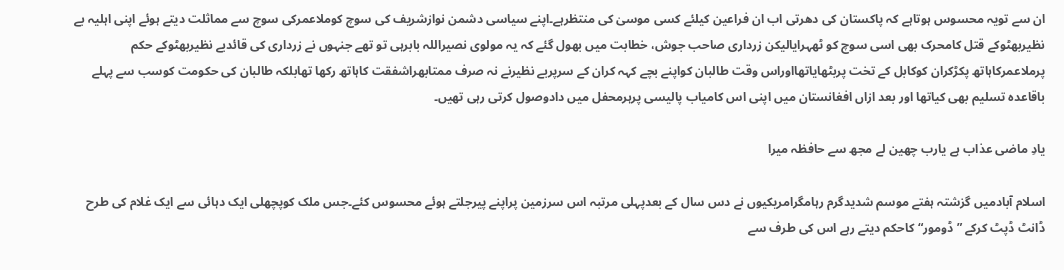ان سے تویہ محسوس ہوتاہے کہ پاکستان کی دھرتی اب ان فراعین کیلئے کسی موسیٰ کی منتظرہے۔اپنے سیاسی دشمن نوازشریف کی سوچ کوملاعمرکی سوچ سے مماثلت دیتے ہوئے اپنی اہلیہ بے نظیربھٹوکے قتل کامحرک بھی اسی سوچ کو ٹھہرایالیکن زرداری صاحب جوش، خطابت میں بھول گئے کہ یہ مولوی نصیراللہ بابرہی تو تھے جنہوں نے زرداری کی قائدبے نظیربھٹوکے حکم پرملاعمرکاہاتھ پکڑکران کوکابل کے تخت پربٹھایاتھااوراس وقت طالبان کواپنے بچے کہہ کران کے سرپربے نظیرنے نہ صرف ممتابھراشفقت کاہاتھ رکھا تھابلکہ طالبان کی حکومت کوسب سے پہلے باقاعدہ تسلیم بھی کیاتھا اور بعد ازاں افغانستان میں اپنی اس کامیاب پالیسی پرہرمحفل میں دادوصول کرتی رہی تھیں۔

یادِ ماضی عذاب ہے یارب چھین لے مجھ سے حافظہ میرا

اسلام آبادمیں گزشتہ ہفتے موسم شدیدگرم رہامگرامریکیوں نے دس سال کے بعدپہلی مرتبہ اس سرزمین پراپنے پیرجلتے ہوئے محسوس کئے۔جس ملک کوپچھلی ایک دہائی سے ایک غلام کی طرح ڈانٹ ڈپٹ کرکے ”ڈومور“کاحکم دیتے رہے اس کی طرف سے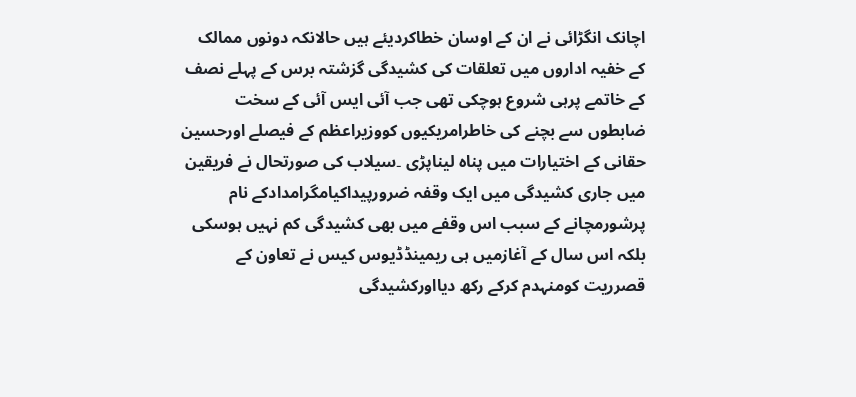اچانک انگڑائی نے ان کے اوسان خطاکردیئے ہیں حالانکہ دونوں ممالک کے خفیہ اداروں میں تعلقات کی کشیدگی گزشتہ برس کے پہلے نصف کے خاتمے پرہی شروع ہوچکی تھی جب آئی ایس آئی کے سخت ضابطوں سے بچنے کی خاطرامریکیوں کووزیراعظم کے فیصلے اورحسین حقانی کے اختیارات میں پناہ لیناپڑی ۔سیلاب کی صورتحال نے فریقین میں جاری کشیدگی میں ایک وقفہ ضرورپیداکیامگرامدادکے نام پرشورمچانے کے سبب اس وقفے میں بھی کشیدگی کم نہیں ہوسکی بلکہ اس سال کے آغازمیں ہی ریمینڈڈیوس کیس نے تعاون کے قصرریت کومنہدم کرکے رکھ دیااورکشیدگی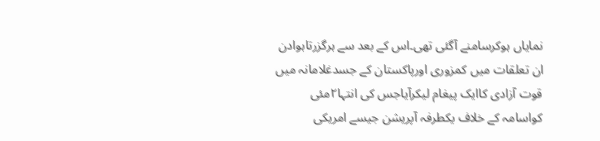نمایاں ہوکرسامنے آگئی تھی۔اس کے بعد سے ہرگزرتاہوادن ان تعلقات میں کمزوری اورپاکستان کے جسدغلامانہ میں قوت آزادی کاایک پیغام لیکرآیاجس کی انتہا۲مئی کواسامہ کے خلاف یکطرفہ آپریشن جیسے امریکی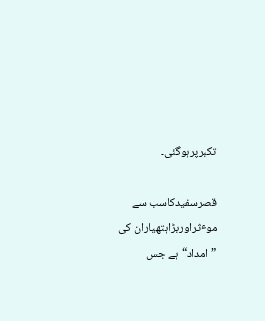تکبرپرہوگئی۔

قصرسفیدکاسب سے موٴثراوربڑاہتھیاران کی ”امداد“ہے جس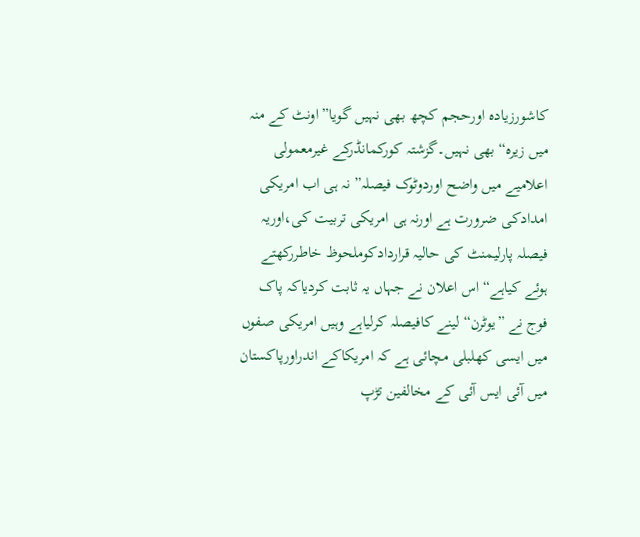کاشورزیادہ اورحجم کچھ بھی نہیں گویا”اونٹ کے منہ میں زیرہ“بھی نہیں۔گزشتہ کورکمانڈرکے غیرمعمولی اعلامیے میں واضح اوردوٹوک فیصلہ” نہ ہی اب امریکی امدادکی ضرورت ہے اورنہ ہی امریکی تربیت کی،اوریہ فیصلہ پارلیمنٹ کی حالیہ قراردادکوملحوظ خاطررکھتے ہوئے کیاہے“ اس اعلان نے جہاں یہ ثابت کردیاکہ پاک فوج نے ”یوٹرن“ لینے کافیصلہ کرلیاہے وہیں امریکی صفوں میں ایسی کھلبلی مچائی ہے کہ امریکاکے اندراورپاکستان میں آئی ایس آئی کے مخالفین تڑپ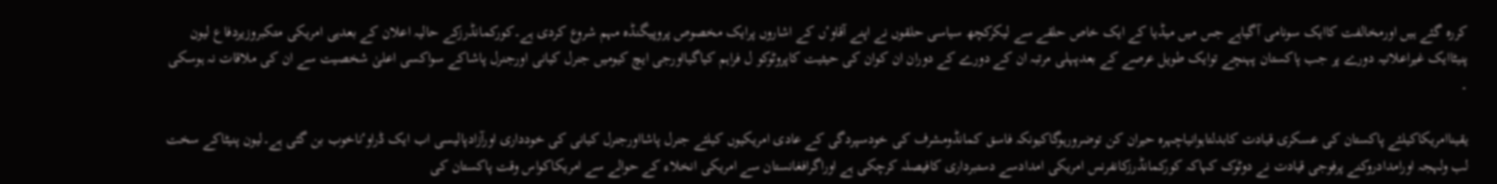کررہ گئے ہیں اورمخالفت کاایک سونامی آگیاہے جس میں میڈیا کے ایک خاص حلقے سے لیکرکچھ سیاسی حلقوں نے اپنے آقاوٴں کے اشاروں پرایک مخصوص پروپیگنڈہ مہم شروع کردی ہے۔کورکمانڈرزکے حالیہ اعلان کے بعدہی امریکی متکبروزیردفاع لیون پنیٹاایک غیراعلانیہ دورے پر جب پاکستان پہنچے توایک طویل عرصے کے بعدپہلی مرتبہ ان کے دورے کے دوران ان کوان کی حیثیت کاپروٹوکو ل فراہم کیاگیااورجی ایچ کیومیں جنرل کیانی اورجنرل پاشاکے سواکسی اعلیٰ شخصیت سے ان کی ملاقات نہ ہوسکی ۔

یقیناامریکاکیلئے پاکستان کی عسکری قیادت کابدلتاہوانیاچہرہ حیران کن توضرورہوگاکیونکہ فاسق کمانڈومشرف کی خودسپردگی کے عادی امریکیوں کیلئے جنرل پاشااورجنرل کیانی کی خودداری اورآزادپالیسی اب ایک ڈراوٴناخوب بن گئی ہے۔لیون پنیٹاکے سخت لب ولہجہ اورامدادروکنے پرفوجی قیادت نے دوٹوک کہاکہ کورکمانڈرزکانفرنس امریکی امدادسے دستبرداری کافیصلہ کرچکی ہے اوراگرافغانستان سے امریکی انخلاء کے حوالے سے امریکاکواس وقت پاکستان کی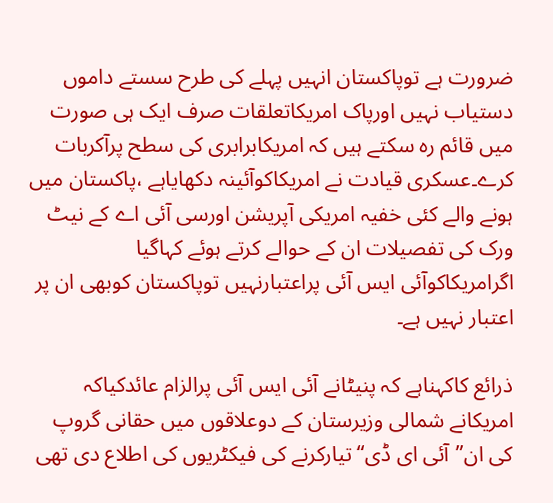ضرورت ہے توپاکستان انہیں پہلے کی طرح سستے داموں دستیاب نہیں اورپاک امریکاتعلقات صرف ایک ہی صورت میں قائم رہ سکتے ہیں کہ امریکابرابری کی سطح پرآکربات کرے۔عسکری قیادت نے امریکاکوآئینہ دکھایاہے ،پاکستان میں ہونے والے کئی خفیہ امریکی آپریشن اورسی آئی اے کے نیٹ ورک کی تفصیلات ان کے حوالے کرتے ہوئے کہاگیا اگرامریکاکوآئی ایس آئی پراعتبارنہیں توپاکستان کوبھی ان پر اعتبار نہیں ہے۔

ذرائع کاکہناہے کہ پنیٹانے آئی ایس آئی پرالزام عائدکیاکہ امریکانے شمالی وزیرستان کے دوعلاقوں میں حقانی گروپ کی ان”آئی ای ڈی“تیارکرنے کی فیکٹریوں کی اطلاع دی تھی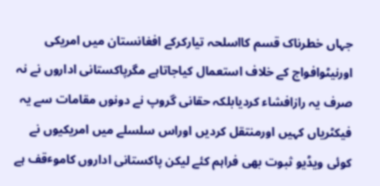جہاں خطرناک قسم کااسلحہ تیارکرکے افغانستان میں امریکی اورنیٹوافواج کے خلاف استعمال کیاجاتاہے مگرپاکستانی اداروں نے نہ صرف یہ رازافشاء کردیابلکہ حقانی گروپ نے دونوں مقامات سے یہ فیکٹریاں کہیں اورمنتقل کردیں اوراس سلسلے میں امریکیوں نے کوئی ویڈیو ثبوت بھی فراہم کئے لیکن پاکستانی اداروں کاموٴقف ہے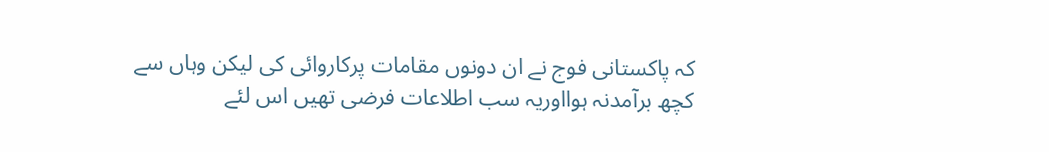کہ پاکستانی فوج نے ان دونوں مقامات پرکاروائی کی لیکن وہاں سے کچھ برآمدنہ ہوااوریہ سب اطلاعات فرضی تھیں اس لئے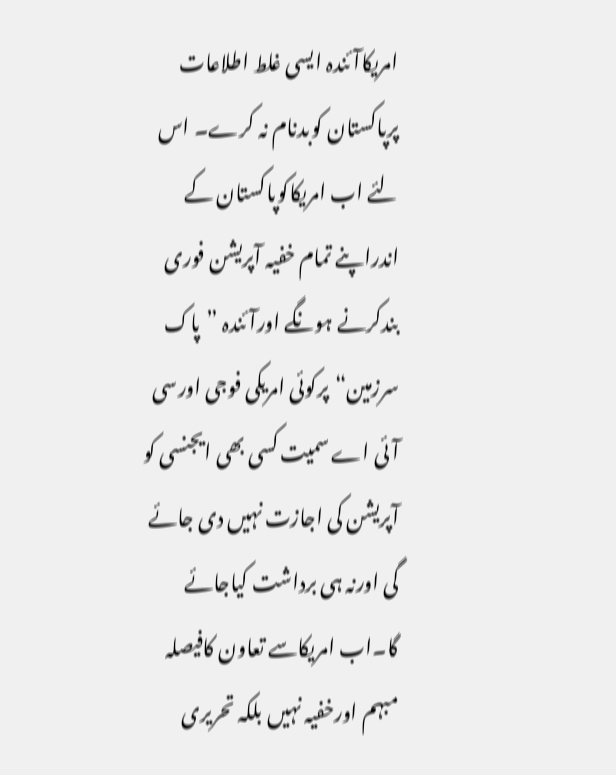امریکاآئندہ ایسی غلط اطلاعات پرپاکستان کوبدنام نہ کرے۔ اس لئے اب امریکاکوپاکستان کے اندراپنے تمام خفیہ آپریشن فوری بندکرنے ہونگے اورآئندہ ”پاک سرزمین“پرکوئی امریکی فوجی اورسی آئی اے سمیت کسی بھی ایجنسی کو آپریشن کی اجازت نہیں دی جائے گی اورنہ ہی برداشت کیاجائے گا۔اب امریکاسے تعاون کافیصلہ مبہم اورخفیہ نہیں بلکہ تحریری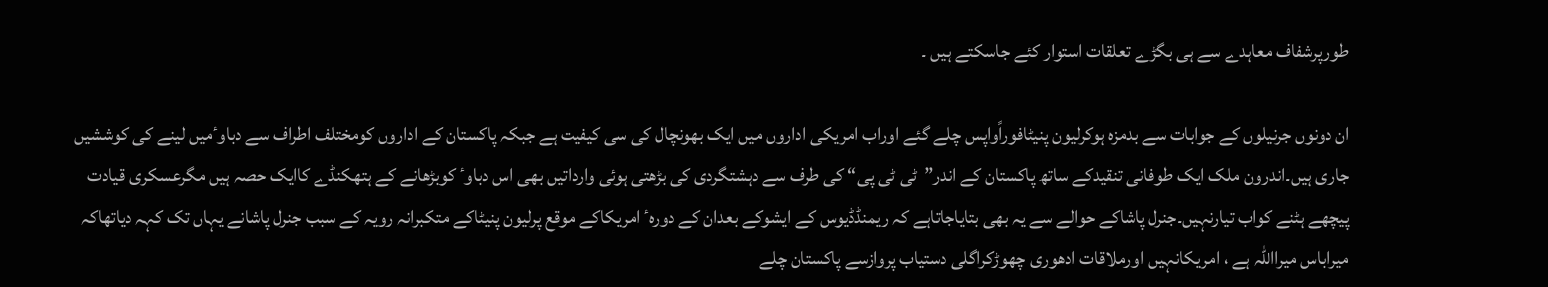طورپرشفاف معاہدے سے ہی بگڑے تعلقات استوار کئے جاسکتے ہیں ۔

ان دونوں جرنیلوں کے جوابات سے بدمزہ ہوکرلیون پنیٹافوراًواپس چلے گئے اوراب امریکی اداروں میں ایک بھونچال کی سی کیفیت ہے جبکہ پاکستان کے اداروں کومختلف اطراف سے دباوٴمیں لینے کی کوششیں جاری ہیں۔اندرون ملک ایک طوفانی تنقیدکے ساتھ پاکستان کے اندر”ٹی ٹی پی“ کی طرف سے دہشتگردی کی بڑھتی ہوئی وارداتیں بھی اس دباوٴ کوبڑھانے کے ہتھکنڈے کاایک حصہ ہیں مگرعسکری قیادت پیچھے ہٹنے کواب تیارنہیں۔جنرل پاشاکے حوالے سے یہ بھی بتایاجاتاہے کہ ریمنڈڈیوس کے ایشوکے بعدان کے دورہٴ امریکاکے موقع پرلیون پنیٹاکے متکبرانہ رویہ کے سبب جنرل پاشانے یہاں تک کہہ دیاتھاکہ میراباس میرااللہ ہے ، امریکانہیں اورملاقات ادھوری چھوڑکراگلی دستیاب پروازسے پاکستان چلے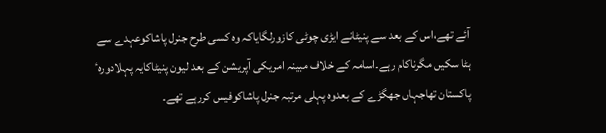آئے تھے،اس کے بعد سے پنیٹانے ایڑی چوٹی کازورلگایاکہ وہ کسی طرح جنرل پاشاکوعہدے سے ہٹا سکیں مگرناکام رہے۔اسامہ کے خلاف مبینہ امریکی آپریشن کے بعد لیون پنیٹاکایہ پہلادورہٴ پاکستان تھاجہاں جھگڑے کے بعدوہ پہلی مرتبہ جنرل پاشاکوفیس کررہے تھے۔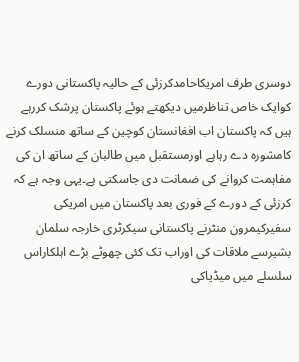دوسری طرف امریکاحامدکرزئی کے حالیہ پاکستانی دورے کوایک خاص تناظرمیں دیکھتے ہوئے پاکستان پرشک کررہے ہیں کہ پاکستان اب افغانستان کوچین کے ساتھ منسلک کرنے کامشورہ دے رہاہے اورمستقبل میں طالبان کے ساتھ ان کی مفاہمت کروانے کی ضمانت دی جاسکتی ہے۔یہی وجہ ہے کہ کرزئی کے دورے کے فوری بعد پاکستان میں امریکی سفیرکیمرون منٹرنے پاکستانی سیکرٹری خارجہ سلمان بشیرسے ملاقات کی اوراب تک کئی چھوٹے بڑے اہلکاراس سلسلے میں میڈیاکی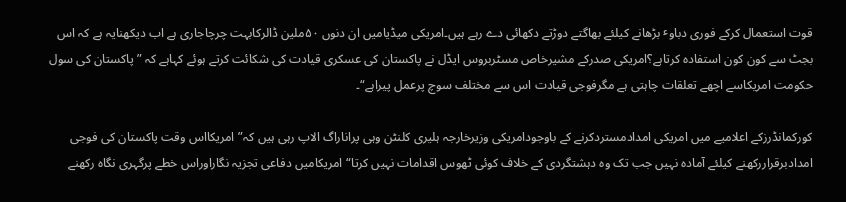قوت استعمال کرکے فوری دباوٴ بڑھانے کیلئے بھاگتے دوڑتے دکھائی دے رہے ہیں۔امریکی میڈیامیں ان دنوں ۵۰ملین ڈالرکابہت چرچاجاری ہے اب دیکھنایہ ہے کہ اس بجٹ سے کون کون استفادہ کرتاہے؟امریکی صدرکے مشیرخاص مسٹربروس ایڈل نے پاکستان کی عسکری قیادت کی شکائت کرتے ہوئے کہاہے کہ ”پاکستان کی سول حکومت امریکاسے اچھے تعلقات چاہتی ہے مگرفوجی قیادت اس سے مختلف سوچ پرعمل پیراہے“۔

کورکمانڈرزکے اعلامیے میں امریکی امدادمستردکرنے کے باوجودامریکی وزیرخارجہ ہلیری کلنٹن وہی پراناراگ الاپ رہی ہیں کہ”امریکااس وقت پاکستان کی فوجی امدادبرقراررکھنے کیلئے آمادہ نہیں جب تک وہ دہشتگردی کے خلاف کوئی ٹھوس اقدامات نہیں کرتا“امریکامیں دفاعی تجزیہ نگاراوراس خطے پرگہری نگاہ رکھنے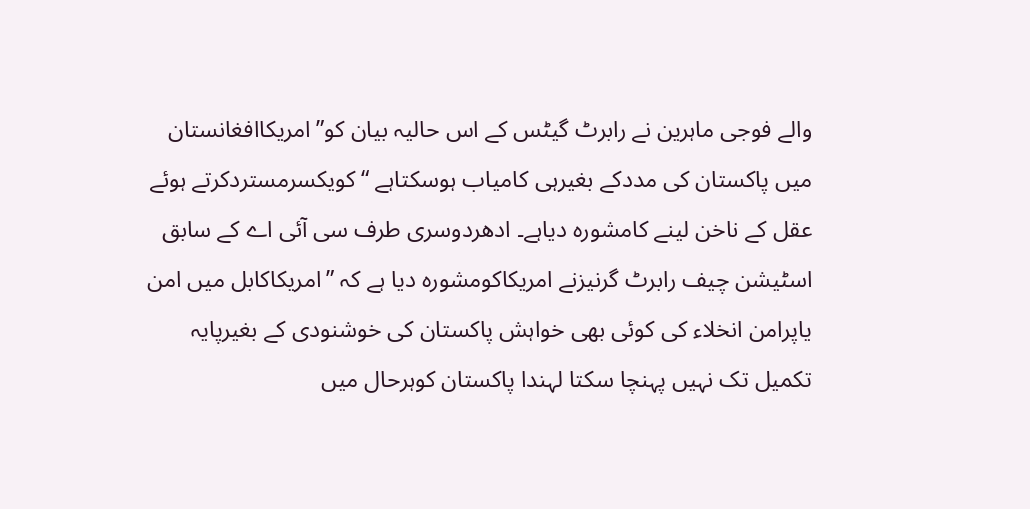والے فوجی ماہرین نے رابرٹ گیٹس کے اس حالیہ بیان کو” امریکاافغانستان میں پاکستان کی مددکے بغیرہی کامیاب ہوسکتاہے “ کویکسرمستردکرتے ہوئے عقل کے ناخن لینے کامشورہ دیاہے۔ ادھردوسری طرف سی آئی اے کے سابق اسٹیشن چیف رابرٹ گرنیزنے امریکاکومشورہ دیا ہے کہ ”امریکاکابل میں امن یاپرامن انخلاء کی کوئی بھی خواہش پاکستان کی خوشنودی کے بغیرپایہ تکمیل تک نہیں پہنچا سکتا لہندا پاکستان کوہرحال میں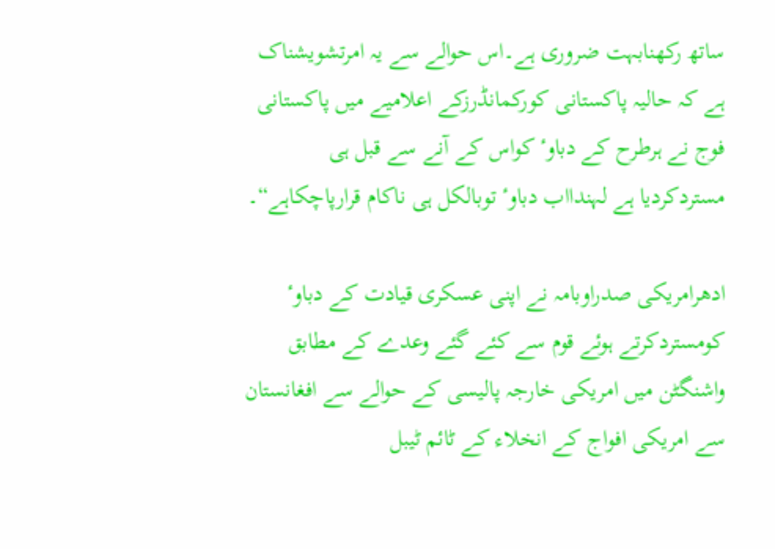ساتھ رکھنابہت ضروری ہے۔اس حوالے سے یہ امرتشویشناک ہے کہ حالیہ پاکستانی کورکمانڈرزکے اعلامیے میں پاکستانی فوج نے ہرطرح کے دباوٴ کواس کے آنے سے قبل ہی مستردکردیا ہے لہندااب دباوٴ توبالکل ہی ناکام قرارپاچکاہے“۔

ادھرامریکی صدراوبامہ نے اپنی عسکری قیادت کے دباوٴ کومستردکرتے ہوئے قوم سے کئے گئے وعدے کے مطابق واشنگٹن میں امریکی خارجہ پالیسی کے حوالے سے افغانستان سے امریکی افواج کے انخلاء کے ٹائم ٹیبل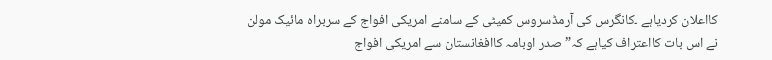کااعلان کردیاہے ۔کانگرس کی آرمڈسروس کمیٹی کے سامنے امریکی افواج کے سربراہ مائیک مولن نے اس بات کااعتراف کیاہے کہ” صدر اوبامہ کاافغانستان سے امریکی افواج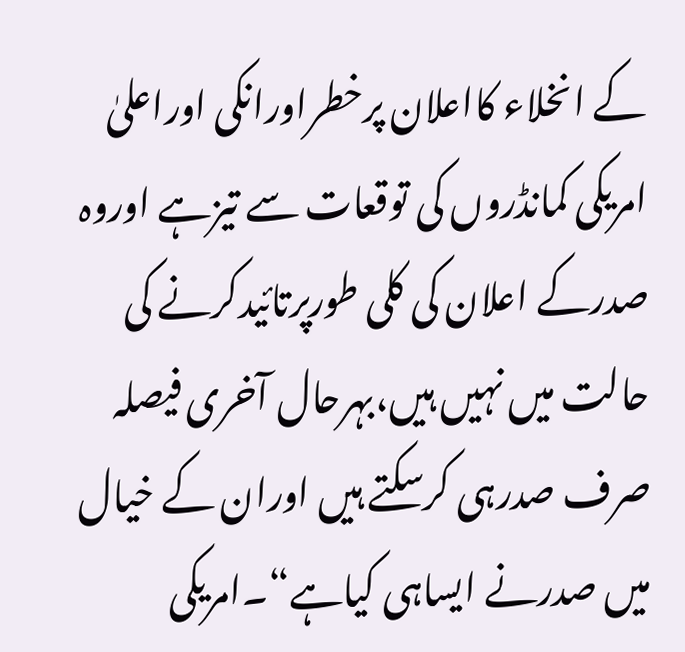کے انخلاء کااعلان پرخطراورانکی اوراعلیٰ امریکی کمانڈروں کی توقعات سے تیزہے اوروہ صدرکے اعلان کی کلی طورپرتائیدکرنے کی حالت میں نہیں ہیں،بہرحال آخری فیصلہ صرف صدرہی کرسکتے ہیں اوران کے خیال میں صدرنے ایساہی کیاہے“۔امریکی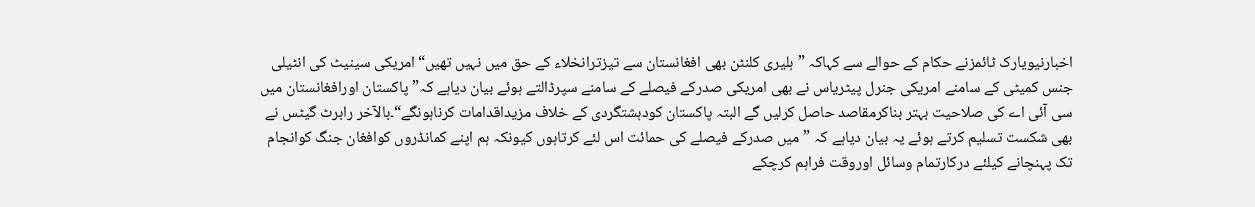اخبارنیویارک ٹائمزنے حکام کے حوالے سے کہاکہ ”ہلیری کلنٹن بھی افغانستان سے تیزترانخلاء کے حق میں نہیں تھیں“امریکی سینیٹ کی انٹیلی جنس کمیٹی کے سامنے امریکی جنرل پیٹریاس نے بھی امریکی صدرکے فیصلے کے سامنے سپرڈالتے ہوئے بیان دیاہے کہ”پاکستان اورافغانستان میں سی آئی اے کی صلاحیت بہتر بناکرمقاصد حاصل کرلیں گے البتہ پاکستان کودہشتگردی کے خلاف مزیداقدامات کرناہونگے“۔بالآخر رابرٹ گیٹس نے بھی شکست تسلیم کرتے ہوئے یہ بیان دیاہے کہ ”میں صدرکے فیصلے کی حمائت اس لئے کرتاہوں کیونکہ ہم اپنے کمانڈروں کوافغان جنگ کوانجام تک پہنچانے کیلئے درکارتمام وسائل اوروقت فراہم کرچکے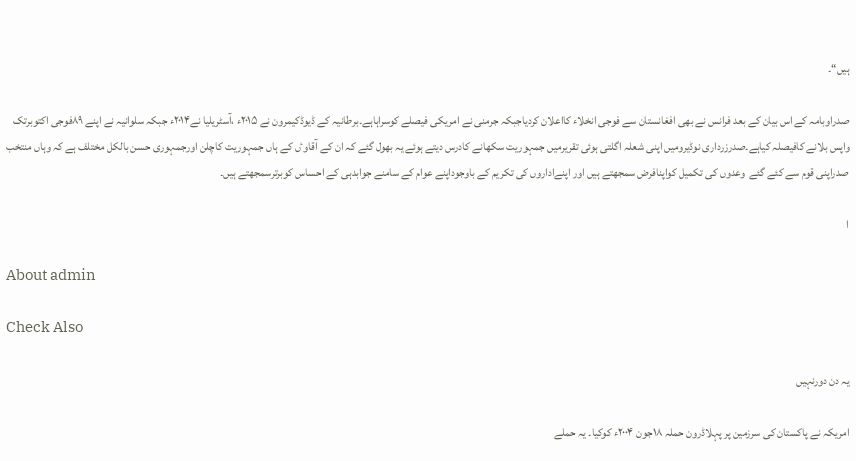ہیں“۔

صدراوبامہ کے اس بیان کے بعد فرانس نے بھی افغانستان سے فوجی انخلاء کااعلان کردیاجبکہ جرمنی نے امریکی فیصلے کوسراہاہے۔برطانیہ کے ڈیوڈکیمرون نے ۲۰۱۵ء ،آسٹریلیا نے۲۰۱۴ء جبکہ سلوانیہ نے اپنے ۸۹فوجی اکتوبرتک واپس بلانے کافیصلہ کیاہے۔صدرزرداری نوڈیرومیں اپنی شعلہ اگلتی ہوئی تقریرمیں جمہوریت سکھانے کادرس دیتے ہوئے یہ بھول گئے کہ ان کے آقاوٴں کے ہاں جمہوریت کاچلن اورجمہوری حسن بالکل مختلف ہے کہ وہاں منتخب صدراپنی قوم سے کئے گئے  وعدوں کی تکمیل کواپنافرض سمجھتے ہیں اور اپنےاداروں کی تکریم کے باوجوداپنے عوام کے سامنے جوابدہی کے احساس کوبرترسمجھتے ہیں۔

ا

About admin

Check Also

یہ دن دورنہیں

امریکہ نے پاکستان کی سرزمین پر پہلاڈرون حملہ ۱۸جون ۲۰۰۴ء کوکیا۔ یہ حملے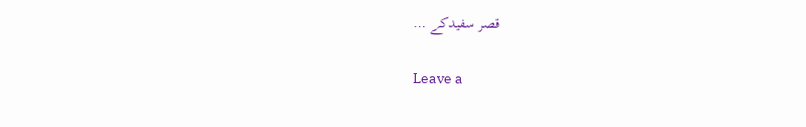قصر سفیدکے …

Leave a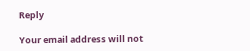Reply

Your email address will not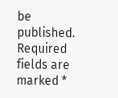be published. Required fields are marked *